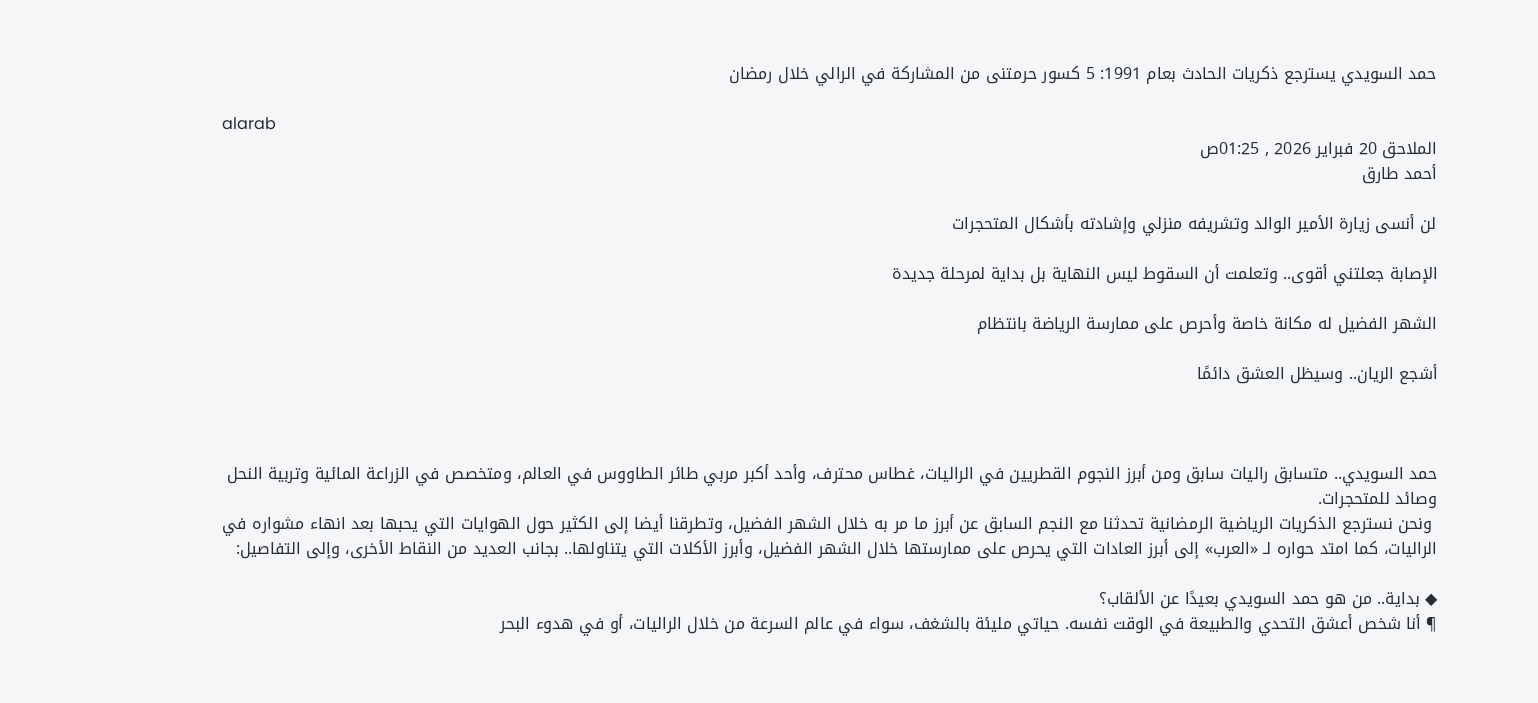حمد السويدي يسترجع ذكريات الحادث بعام 1991: 5 كسور حرمتنى من المشاركة في الرالي خلال رمضان

alarab
الملاحق 20 فبراير 2026 , 01:25ص
أحمد طارق

لن أنسى زيارة الأمير الوالد وتشريفه منزلي وإشادته بأشكال المتحجرات

الإصابة جعلتني أقوى.. وتعلمت أن السقوط ليس النهاية بل بداية لمرحلة جديدة

الشهر الفضيل له مكانة خاصة وأحرص على ممارسة الرياضة بانتظام

أشجع الريان.. وسيظل العشق دائمًا



حمد السويدي.. متسابق راليات سابق ومن أبرز النجوم القطريين في الراليات، غطاس محترف، وأحد أكبر مربي طائر الطاووس في العالم، ومتخصص في الزراعة المائية وتربية النحل وصائد للمتحجرات.
 ونحن نسترجع الذكريات الرياضية الرمضانية تحدثنا مع النجم السابق عن أبرز ما مر به خلال الشهر الفضيل، وتطرقنا أيضا إلى الكثير حول الهوايات التي يحبها بعد انهاء مشواره في الراليات، كما امتد حواره لـ «العرب» إلى أبرز العادات التي يحرص على ممارستها خلال الشهر الفضيل، وأبرز الأكلات التي يتناولها.. بجانب العديد من النقاط الأخرى، وإلى التفاصيل:

◆ بداية.. من هو حمد السويدي بعيدًا عن الألقاب؟
¶ أنا شخص أعشق التحدي والطبيعة في الوقت نفسه. حياتي مليئة بالشغف، سواء في عالم السرعة من خلال الراليات، أو في هدوء البحر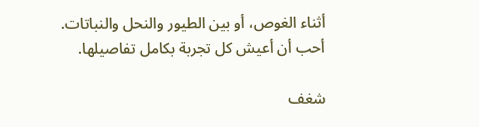أثناء الغوص، أو بين الطيور والنحل والنباتات. أحب أن أعيش كل تجربة بكامل تفاصيلها.

شغف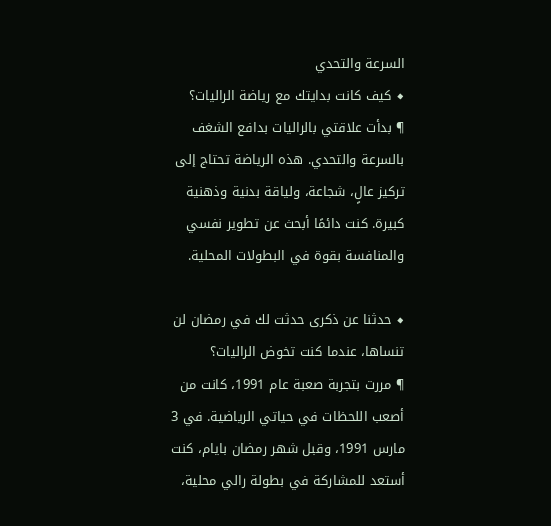السرعة والتحدي
◆ كيف كانت بدايتك مع رياضة الراليات؟
¶ بدأت علاقتي بالراليات بدافع الشغف بالسرعة والتحدي. هذه الرياضة تحتاج إلى تركيز عالٍ، شجاعة، ولياقة بدنية وذهنية كبيرة. كنت دائمًا أبحث عن تطوير نفسي والمنافسة بقوة في البطولات المحلية.

◆ حدثنا عن ذكرى حدثت لك في رمضان لن تنساها، عندما كنت تخوض الراليات؟
¶ مررت بتجربة صعبة عام 1991، كانت من أصعب اللحظات في حياتي الرياضية. في 3 مارس 1991، وقبل شهر رمضان بايام، كنت أستعد للمشاركة في بطولة رالي محلية،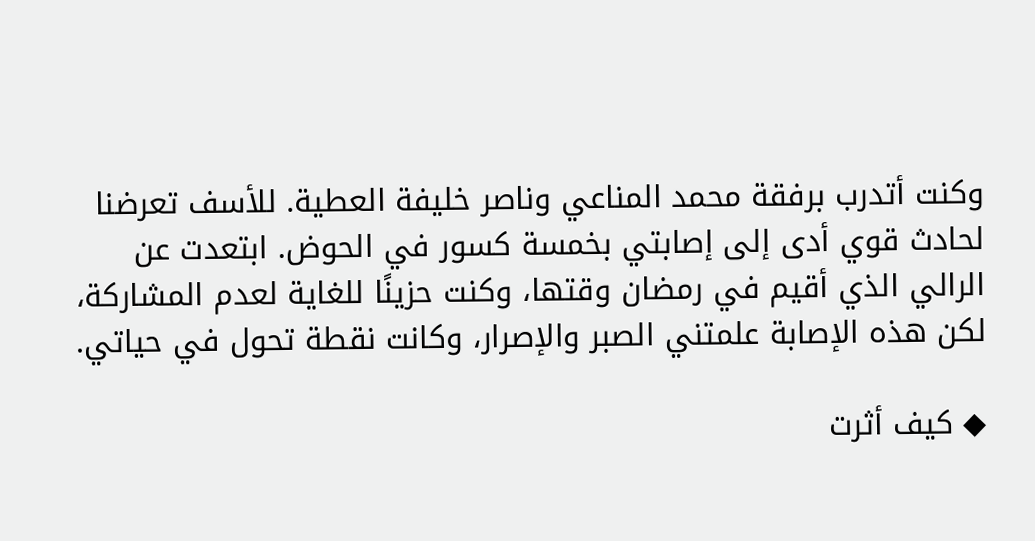وكنت أتدرب برفقة محمد المناعي وناصر خليفة العطية. للأسف تعرضنا لحادث قوي أدى إلى إصابتي بخمسة كسور في الحوض. ابتعدت عن الرالي الذي أقيم في رمضان وقتها، وكنت حزينًا للغاية لعدم المشاركة، لكن هذه الإصابة علمتني الصبر والإصرار، وكانت نقطة تحول في حياتي.

◆ كيف أثرت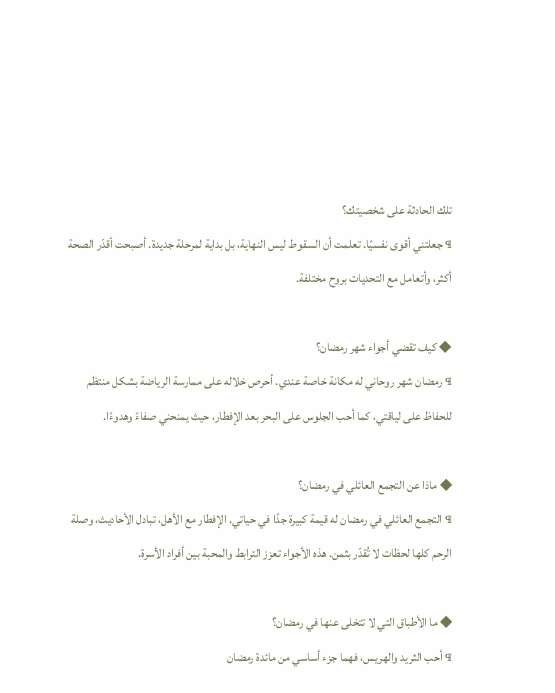تلك الحادثة على شخصيتك؟
¶ جعلتني أقوى نفسيًا. تعلمت أن السقوط ليس النهاية، بل بداية لمرحلة جديدة. أصبحت أقدّر الصحة أكثر، وأتعامل مع التحديات بروح مختلفة.

◆ كيف تقضي أجواء شهر رمضان؟
¶ رمضان شهر روحاني له مكانة خاصة عندي. أحرص خلاله على ممارسة الرياضة بشكل منتظم للحفاظ على لياقتي، كما أحب الجلوس على البحر بعد الإفطار، حيث يمنحني صفاءً وهدوءًا.

◆ ماذا عن التجمع العائلي في رمضان؟
¶ التجمع العائلي في رمضان له قيمة كبيرة جدًا في حياتي. الإفطار مع الأهل، تبادل الأحاديث، وصلة الرحم كلها لحظات لا تُقدّر بثمن. هذه الأجواء تعزز الترابط والمحبة بين أفراد الأسرة.

◆ ما الأطباق التي لا تتخلى عنها في رمضان؟
¶ أحب الثريد والهريس، فهما جزء أساسي من مائدة رمضان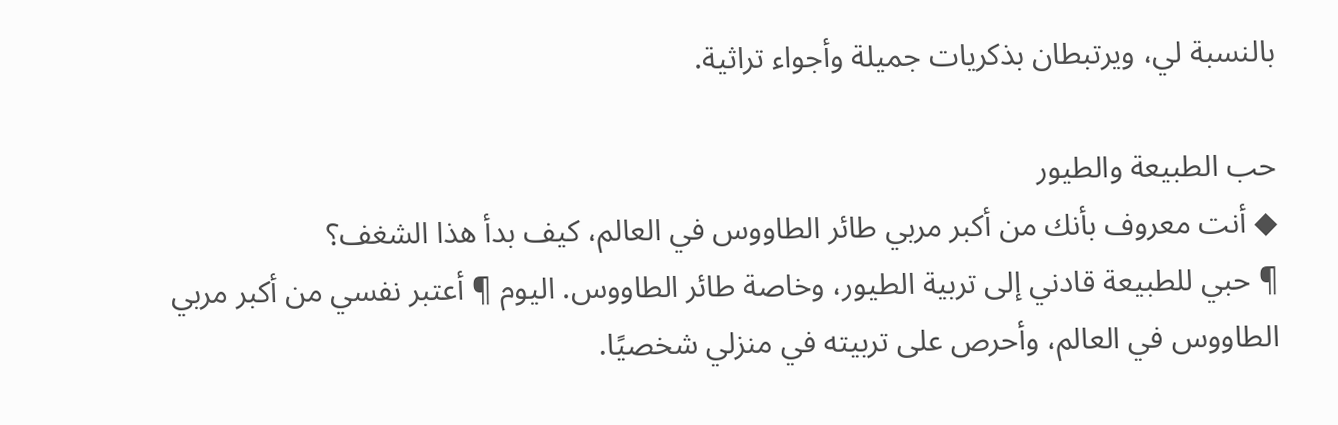بالنسبة لي، ويرتبطان بذكريات جميلة وأجواء تراثية.

حب الطبيعة والطيور
◆ أنت معروف بأنك من أكبر مربي طائر الطاووس في العالم، كيف بدأ هذا الشغف؟
¶ حبي للطبيعة قادني إلى تربية الطيور، وخاصة طائر الطاووس. اليوم ¶ أعتبر نفسي من أكبر مربي الطاووس في العالم، وأحرص على تربيته في منزلي شخصيًا.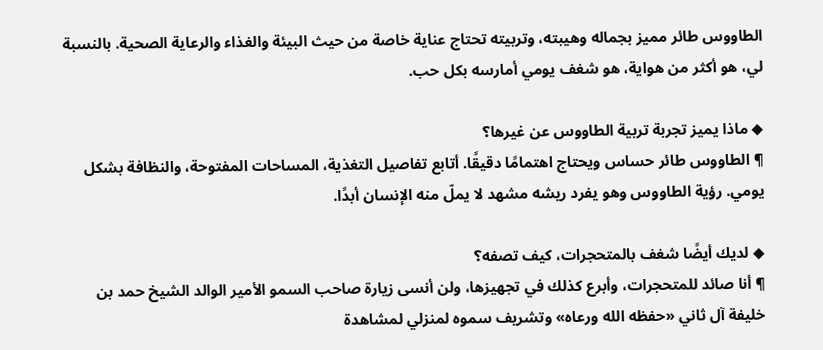الطاووس طائر مميز بجماله وهيبته، وتربيته تحتاج عناية خاصة من حيث البيئة والغذاء والرعاية الصحية. بالنسبة لي، هو أكثر من هواية، هو شغف يومي أمارسه بكل حب.

◆ ماذا يميز تجربة تربية الطاووس عن غيرها؟
¶ الطاووس طائر حساس ويحتاج اهتمامًا دقيقًا. أتابع تفاصيل التغذية، المساحات المفتوحة، والنظافة بشكل يومي. رؤية الطاووس وهو يفرد ريشه مشهد لا يملّ منه الإنسان أبدًا.

◆ لديك أيضًا شغف بالمتحجرات، كيف تصفه؟
¶ أنا صائد للمتحجرات، وأبرع كذلك في تجهيزها، ولن أنسى زيارة صاحب السمو الأمير الوالد الشيخ حمد بن خليفة آل ثاني «حفظه الله ورعاه» وتشريف سموه لمنزلي لمشاهدة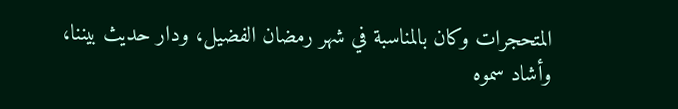المتحجرات وكان بالمناسبة في شهر رمضان الفضيل، ودار حديث بيننا، وأشاد سموه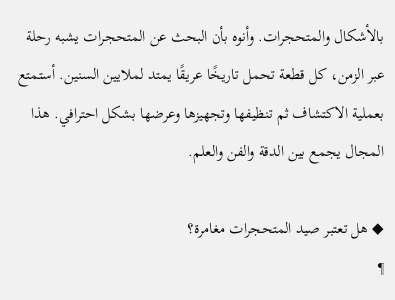بالأشكال والمتحجرات. وأنوه بأن البحث عن المتحجرات يشبه رحلة عبر الزمن، كل قطعة تحمل تاريخًا عريقًا يمتد لملايين السنين. أستمتع بعملية الاكتشاف ثم تنظيفها وتجهيزها وعرضها بشكل احترافي. هذا المجال يجمع بين الدقة والفن والعلم.

◆ هل تعتبر صيد المتحجرات مغامرة؟
¶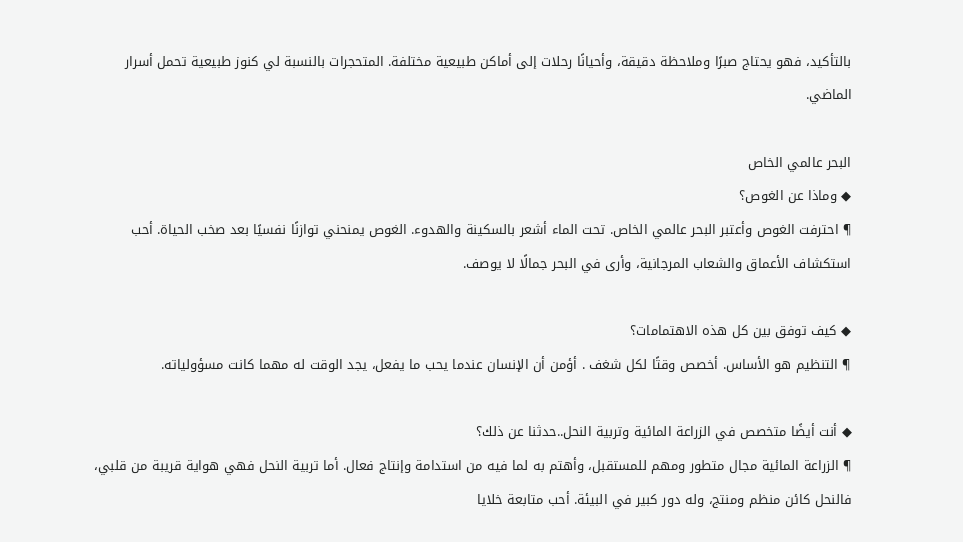بالتأكيد، فهو يحتاج صبرًا وملاحظة دقيقة، وأحيانًا رحلات إلى أماكن طبيعية مختلفة. المتحجرات بالنسبة لي كنوز طبيعية تحمل أسرار الماضي.

البحر عالمي الخاص
◆ وماذا عن الغوص؟
¶ احترفت الغوص وأعتبر البحر عالمي الخاص. تحت الماء أشعر بالسكينة والهدوء. الغوص يمنحني توازنًا نفسيًا بعد صخب الحياة. أحب استكشاف الأعماق والشعاب المرجانية، وأرى في البحر جمالًا لا يوصف.

◆ كيف توفق بين كل هذه الاهتمامات؟
¶ التنظيم هو الأساس. أخصص وقتًا لكل شغف . أؤمن أن الإنسان عندما يحب ما يفعل، يجد الوقت له مهما كانت مسؤولياته.

◆ أنت أيضًا متخصص في الزراعة المائية وتربية النحل..حدثنا عن ذلك؟
¶ الزراعة المائية مجال متطور ومهم للمستقبل، وأهتم به لما فيه من استدامة وإنتاج فعال. أما تربية النحل فهي هواية قريبة من قلبي، فالنحل كائن منظم ومنتج، وله دور كبير في البيئة. أحب متابعة خلايا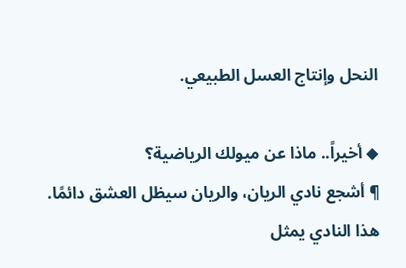النحل وإنتاج العسل الطبيعي.

◆ أخيراً.. ماذا عن ميولك الرياضية؟
¶ أشجع نادي الريان، والريان سيظل العشق دائمًا. هذا النادي يمثل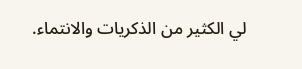لي الكثير من الذكريات والانتماء.